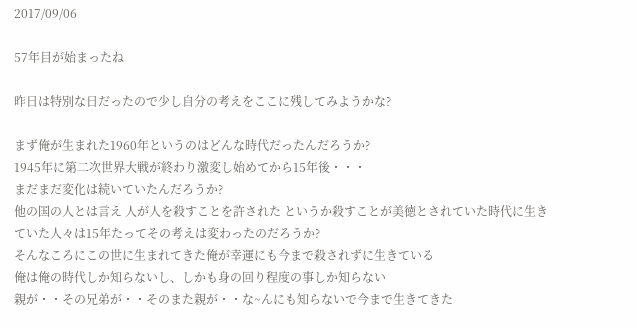2017/09/06

57年目が始まったね

昨日は特別な日だったので少し自分の考えをここに残してみようかな?

まず俺が生まれた1960年というのはどんな時代だったんだろうか?
1945年に第二次世界大戦が終わり激変し始めてから15年後・・・
まだまだ変化は続いていたんだろうか?
他の国の人とは言え 人が人を殺すことを許された というか殺すことが美徳とされていた時代に生きていた人々は15年たってその考えは変わったのだろうか?
そんなころにこの世に生まれてきた俺が幸運にも今まで殺されずに生きている
俺は俺の時代しか知らないし、しかも身の回り程度の事しか知らない
親が・・その兄弟が・・そのまた親が・・な~んにも知らないで今まで生きてきた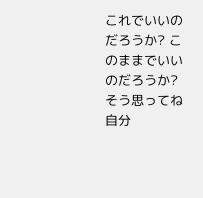これでいいのだろうか? このままでいいのだろうか?
そう思ってね 自分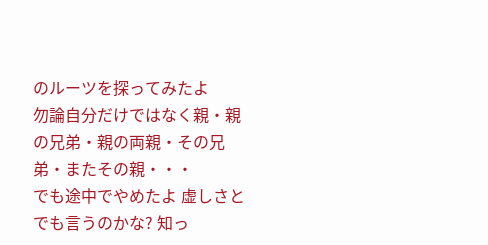のルーツを探ってみたよ
勿論自分だけではなく親・親の兄弟・親の両親・その兄弟・またその親・・・
でも途中でやめたよ 虚しさとでも言うのかな? 知っ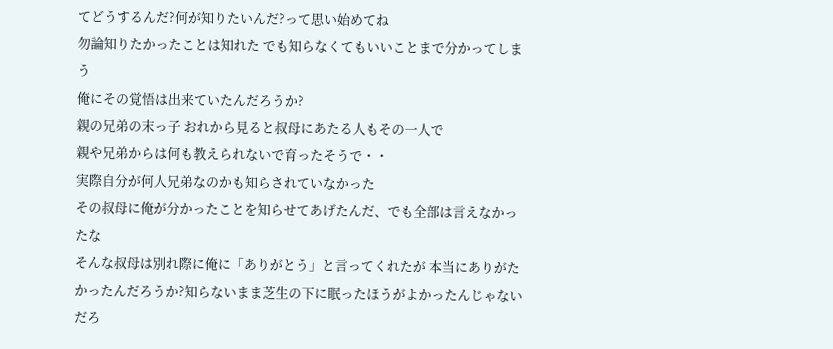てどうするんだ?何が知りたいんだ?って思い始めてね
勿論知りたかったことは知れた でも知らなくてもいいことまで分かってしまう
俺にその覚悟は出来ていたんだろうか?
親の兄弟の末っ子 おれから見ると叔母にあたる人もその一人で
親や兄弟からは何も教えられないで育ったそうで・・
実際自分が何人兄弟なのかも知らされていなかった
その叔母に俺が分かったことを知らせてあげたんだ、でも全部は言えなかったな
そんな叔母は別れ際に俺に「ありがとう」と言ってくれたが 本当にありがたかったんだろうか?知らないまま芝生の下に眠ったほうがよかったんじゃないだろ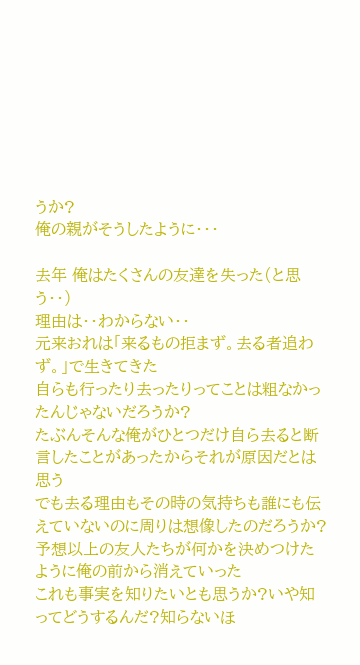うか?
俺の親がそうしたように・・・

去年 俺はたくさんの友達を失った(と思う・・)
理由は・・わからない・・
元来おれは「来るもの拒まず。去る者追わず。」で生きてきた
自らも行ったり去ったりってことは粗なかったんじゃないだろうか?
たぶんそんな俺がひとつだけ自ら去ると断言したことがあったからそれが原因だとは思う
でも去る理由もその時の気持ちも誰にも伝えていないのに周りは想像したのだろうか?予想以上の友人たちが何かを決めつけたように俺の前から消えていった
これも事実を知りたいとも思うか?いや知ってどうするんだ?知らないほ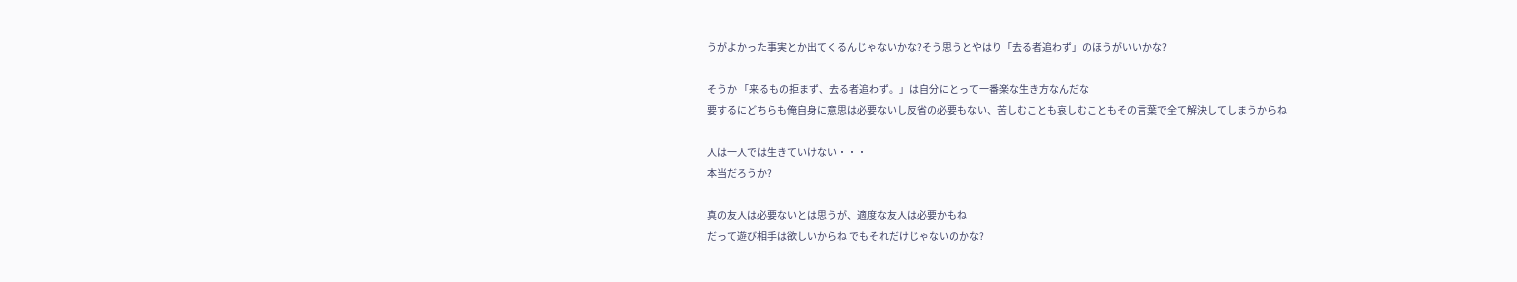うがよかった事実とか出てくるんじゃないかな?そう思うとやはり「去る者追わず」のほうがいいかな?

そうか 「来るもの拒まず、去る者追わず。」は自分にとって一番楽な生き方なんだな
要するにどちらも俺自身に意思は必要ないし反省の必要もない、苦しむことも哀しむこともその言葉で全て解決してしまうからね

人は一人では生きていけない・・・
本当だろうか?

真の友人は必要ないとは思うが、適度な友人は必要かもね
だって遊び相手は欲しいからね でもそれだけじゃないのかな?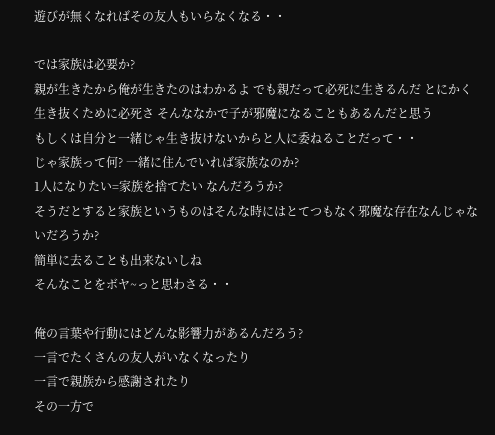遊びが無くなればその友人もいらなくなる・・

では家族は必要か?
親が生きたから俺が生きたのはわかるよ でも親だって必死に生きるんだ とにかく生き抜くために必死さ そんななかで子が邪魔になることもあるんだと思う
もしくは自分と一緒じゃ生き抜けないからと人に委ねることだって・・
じゃ家族って何? 一緒に住んでいれば家族なのか?
1人になりたい=家族を捨てたい なんだろうか?
そうだとすると家族というものはそんな時にはとてつもなく邪魔な存在なんじゃないだろうか?
簡単に去ることも出来ないしね
そんなことをボヤ~っと思わさる・・

俺の言葉や行動にはどんな影響力があるんだろう?
一言でたくさんの友人がいなくなったり
一言で親族から感謝されたり
その一方で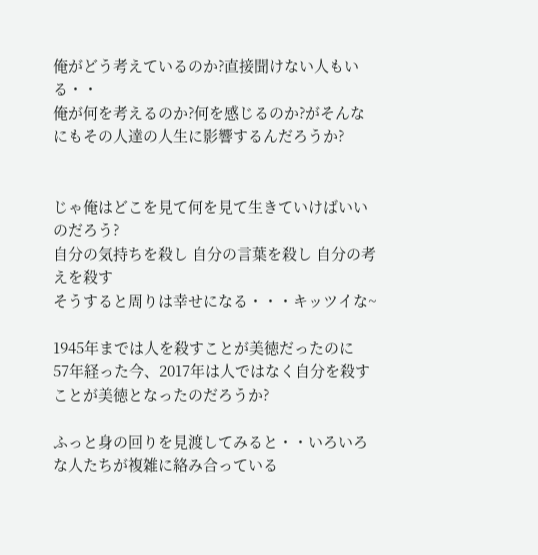俺がどう考えているのか?直接聞けない人もいる・・
俺が何を考えるのか?何を感じるのか?がそんなにもその人達の人生に影響するんだろうか?


じゃ俺はどこを見て何を見て生きていけばいいのだろう?
自分の気持ちを殺し 自分の言葉を殺し 自分の考えを殺す
そうすると周りは幸せになる・・・キッツイな~

1945年までは人を殺すことが美徳だったのに
57年経った今、2017年は人ではなく自分を殺すことが美徳となったのだろうか?

ふっと身の回りを見渡してみると・・いろいろな人たちが複雑に絡み合っている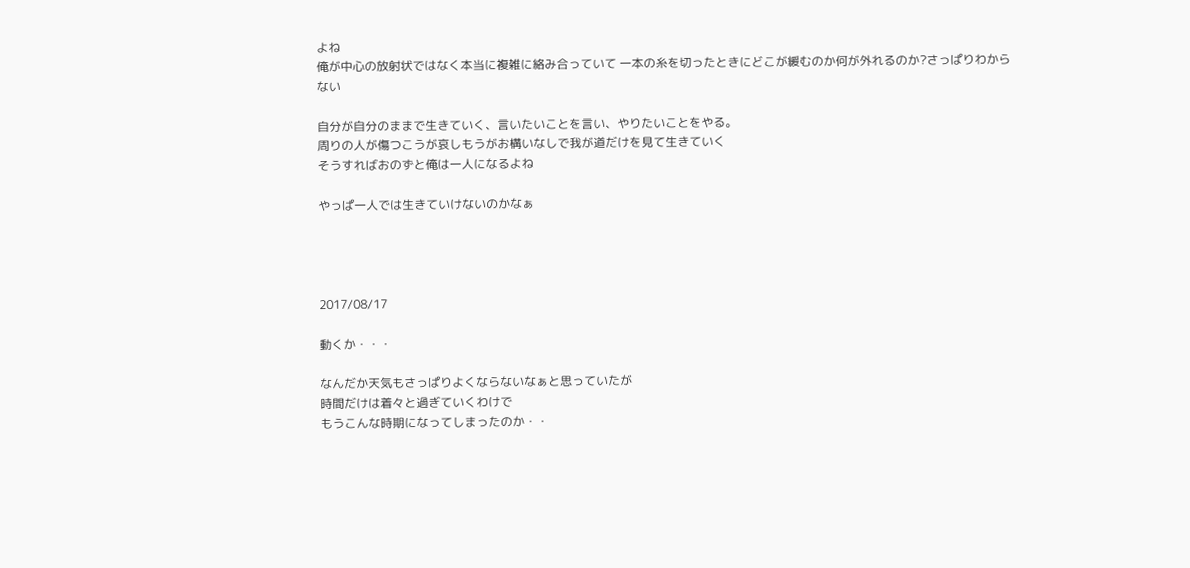よね
俺が中心の放射状ではなく本当に複雑に絡み合っていて 一本の糸を切ったときにどこが緩むのか何が外れるのか?さっぱりわからない

自分が自分のままで生きていく、言いたいことを言い、やりたいことをやる。
周りの人が傷つこうが哀しもうがお構いなしで我が道だけを見て生きていく
そうすればおのずと俺は一人になるよね

やっぱ一人では生きていけないのかなぁ




2017/08/17

動くか・・・

なんだか天気もさっぱりよくならないなぁと思っていたが
時間だけは着々と過ぎていくわけで
もうこんな時期になってしまったのか・・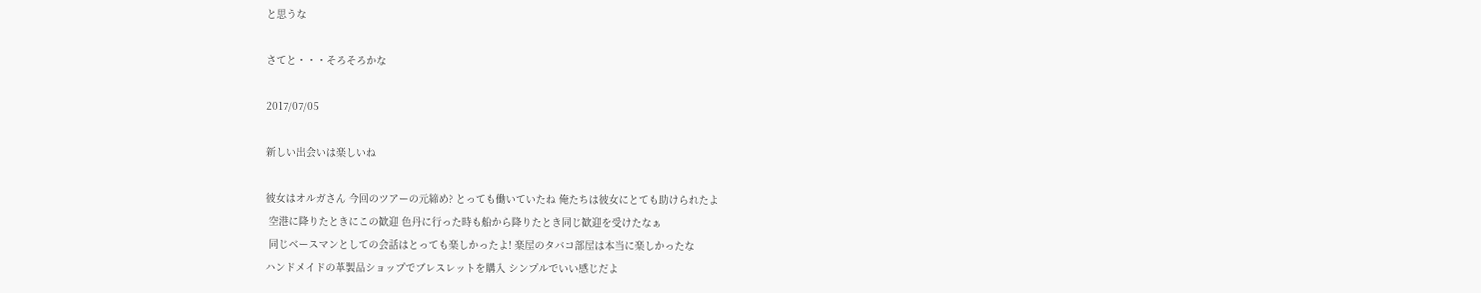と思うな

さてと・・・そろそろかな

2017/07/05

新しい出会いは楽しいね

彼女はオルガさん 今回のツアーの元締め? とっても働いていたね 俺たちは彼女にとても助けられたよ
 空港に降りたときにこの歓迎 色丹に行った時も船から降りたとき同じ歓迎を受けたなぁ
 同じベースマンとしての会話はとっても楽しかったよ! 楽屋のタバコ部屋は本当に楽しかったな
ハンドメイドの革製品ショップでブレスレットを購入 シンプルでいい感じだよ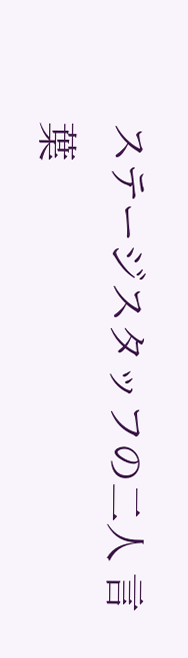ステージスタッフの二人 言葉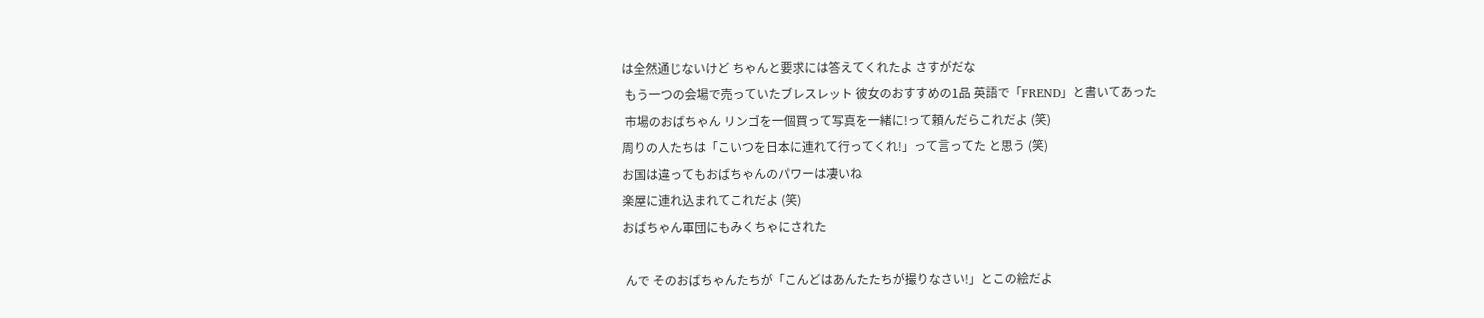は全然通じないけど ちゃんと要求には答えてくれたよ さすがだな
 もう一つの会場で売っていたブレスレット 彼女のおすすめの1品 英語で「FREND」と書いてあった
 市場のおばちゃん リンゴを一個買って写真を一緒に!って頼んだらこれだよ (笑)
周りの人たちは「こいつを日本に連れて行ってくれ!」って言ってた と思う (笑)
お国は違ってもおばちゃんのパワーは凄いね
楽屋に連れ込まれてこれだよ (笑)
おばちゃん軍団にもみくちゃにされた

 んで そのおばちゃんたちが「こんどはあんたたちが撮りなさい!」とこの絵だよ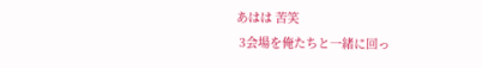あはは 苦笑
 3会場を俺たちと一緒に回っ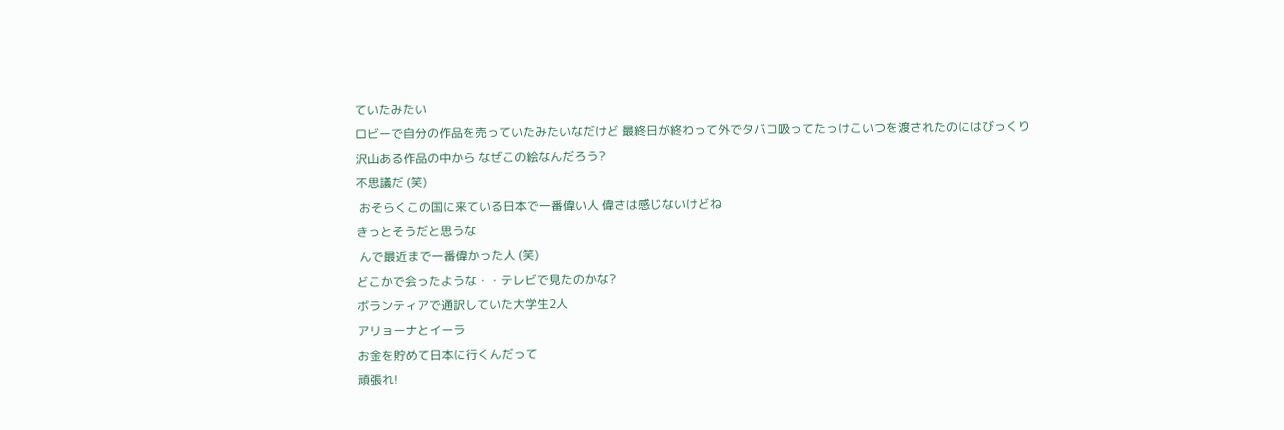ていたみたい
ロビーで自分の作品を売っていたみたいなだけど 最終日が終わって外でタバコ吸ってたっけこいつを渡されたのにはびっくり
沢山ある作品の中から なぜこの絵なんだろう?
不思議だ (笑)
 おそらくこの国に来ている日本で一番偉い人 偉さは感じないけどね
きっとそうだと思うな
 んで最近まで一番偉かった人 (笑)
どこかで会ったような・・テレビで見たのかな?
ボランティアで通訳していた大学生2人
アリョーナとイーラ
お金を貯めて日本に行くんだって
頑張れ!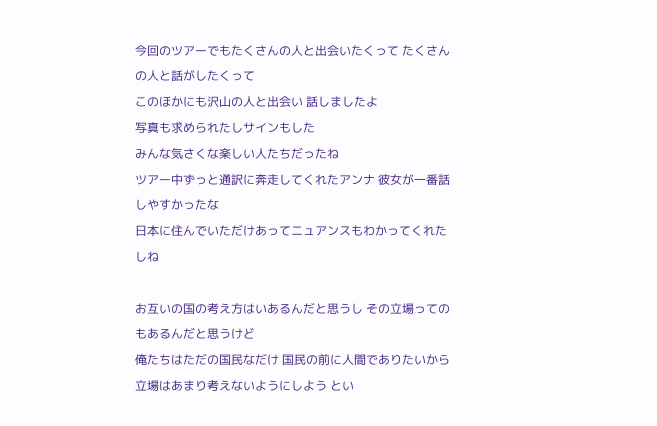今回のツアーでもたくさんの人と出会いたくって たくさんの人と話がしたくって
このほかにも沢山の人と出会い 話しましたよ
写真も求められたしサインもした
みんな気さくな楽しい人たちだったね
ツアー中ずっと通訳に奔走してくれたアンナ 彼女が一番話しやすかったな
日本に住んでいただけあってニュアンスもわかってくれたしね

お互いの国の考え方はいあるんだと思うし その立場ってのもあるんだと思うけど
俺たちはただの国民なだけ 国民の前に人間でありたいから立場はあまり考えないようにしよう とい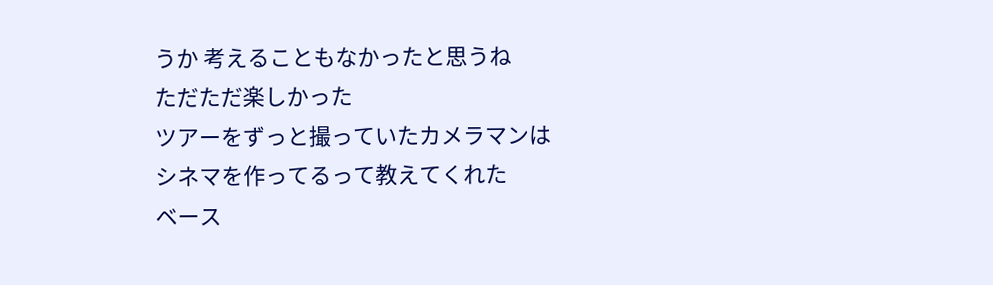うか 考えることもなかったと思うね
ただただ楽しかった
ツアーをずっと撮っていたカメラマンはシネマを作ってるって教えてくれた
ベース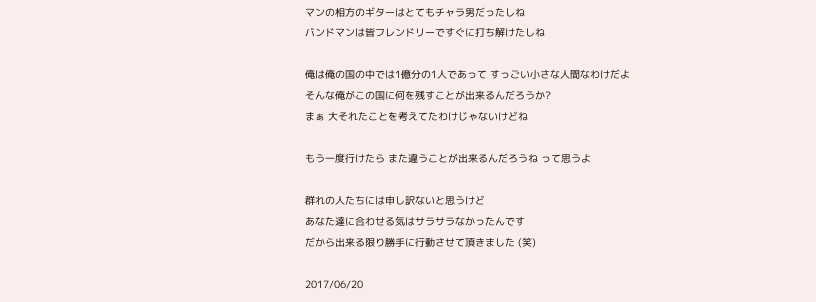マンの相方のギターはとてもチャラ男だったしね
バンドマンは皆フレンドリーですぐに打ち解けたしね

俺は俺の国の中では1億分の1人であって すっごい小さな人間なわけだよ
そんな俺がこの国に何を残すことが出来るんだろうか?
まぁ 大それたことを考えてたわけじゃないけどね

もう一度行けたら また違うことが出来るんだろうね って思うよ

群れの人たちには申し訳ないと思うけど
あなた達に合わせる気はサラサラなかったんです
だから出来る限り勝手に行動させて頂きました (笑)

2017/06/20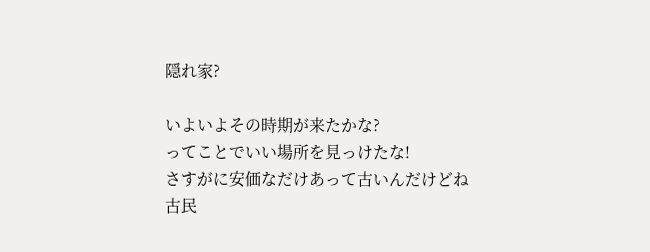隠れ家?

いよいよその時期が来たかな?
ってことでいい場所を見っけたな!
さすがに安価なだけあって古いんだけどね
古民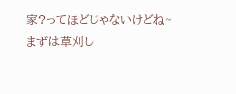家?ってほどじゃないけどね~
まずは草刈し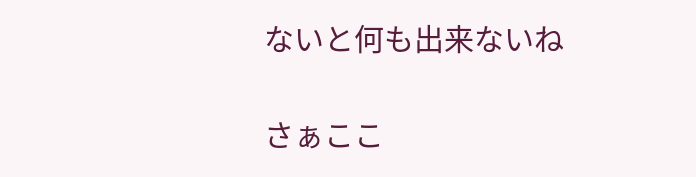ないと何も出来ないね

さぁここ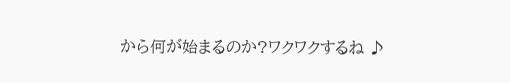から何が始まるのか?ワクワクするね ♪